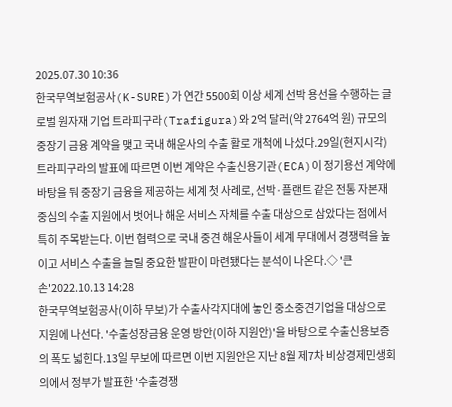2025.07.30 10:36
한국무역보험공사(K-SURE)가 연간 5500회 이상 세계 선박 용선을 수행하는 글로벌 원자재 기업 트라피구라(Trafigura)와 2억 달러(약 2764억 원) 규모의 중장기 금융 계약을 맺고 국내 해운사의 수출 활로 개척에 나섰다.29일(현지시각) 트라피구라의 발표에 따르면 이번 계약은 수출신용기관(ECA)이 정기용선 계약에 바탕을 둬 중장기 금융을 제공하는 세계 첫 사례로, 선박·플랜트 같은 전통 자본재 중심의 수출 지원에서 벗어나 해운 서비스 자체를 수출 대상으로 삼았다는 점에서 특히 주목받는다. 이번 협력으로 국내 중견 해운사들이 세계 무대에서 경쟁력을 높이고 서비스 수출을 늘릴 중요한 발판이 마련됐다는 분석이 나온다.◇ '큰손'2022.10.13 14:28
한국무역보험공사(이하 무보)가 수출사각지대에 놓인 중소중견기업을 대상으로 지원에 나선다. '수출성장금융 운영 방안(이하 지원안)'을 바탕으로 수출신용보증의 폭도 넓힌다.13일 무보에 따르면 이번 지원안은 지난 8월 제7차 비상경제민생회의에서 정부가 발표한 '수출경쟁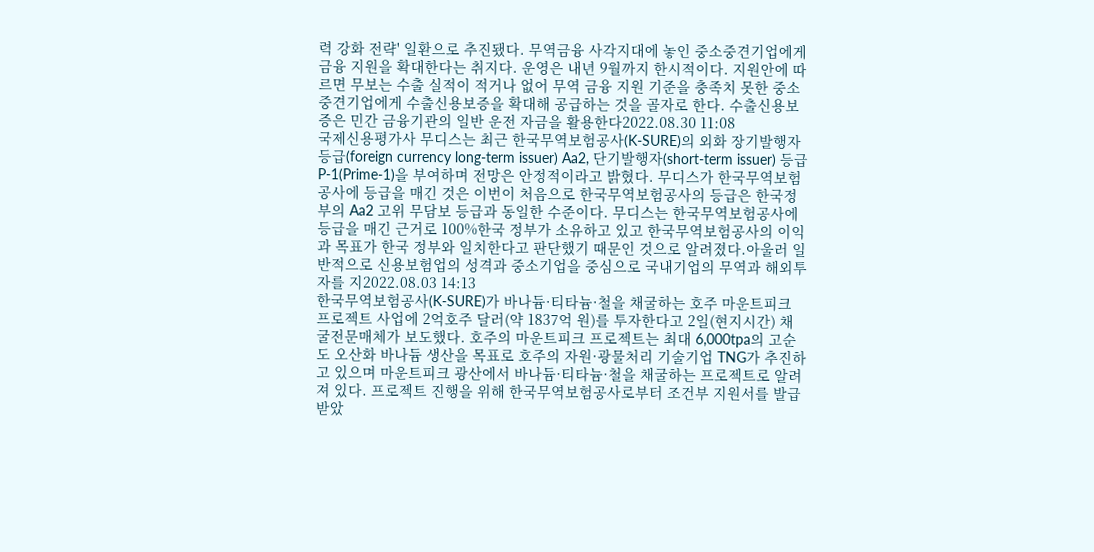력 강화 전략' 일환으로 추진됐다. 무역금융 사각지대에 놓인 중소중견기업에게 금융 지원을 확대한다는 취지다. 운영은 내년 9월까지 한시적이다. 지원안에 따르면 무보는 수출 실적이 적거나 없어 무역 금융 지원 기준을 충족치 못한 중소중견기업에게 수출신용보증을 확대해 공급하는 것을 골자로 한다. 수출신용보증은 민간 금융기관의 일반 운전 자금을 활용한다2022.08.30 11:08
국제신용평가사 무디스는 최근 한국무역보험공사(K-SURE)의 외화 장기발행자 등급(foreign currency long-term issuer) Aa2, 단기발행자(short-term issuer) 등급 P-1(Prime-1)을 부여하며 전망은 안정적이라고 밝혔다. 무디스가 한국무역보험공사에 등급을 매긴 것은 이번이 처음으로 한국무역보험공사의 등급은 한국정부의 Aa2 고위 무담보 등급과 동일한 수준이다. 무디스는 한국무역보험공사에 등급을 매긴 근거로 100%한국 정부가 소유하고 있고 한국무역보험공사의 이익과 목표가 한국 정부와 일치한다고 판단했기 때문인 것으로 알려졌다.아울러 일반적으로 신용보험업의 성격과 중소기업을 중심으로 국내기업의 무역과 해외투자를 지2022.08.03 14:13
한국무역보험공사(K-SURE)가 바나듐·티타늄·철을 채굴하는 호주 마운트피크 프로젝트 사업에 2억호주 달러(약 1837억 원)를 투자한다고 2일(현지시간) 채굴전문매체가 보도했다. 호주의 마운트피크 프로젝트는 최대 6,000tpa의 고순도 오산화 바나듐 생산을 목표로 호주의 자원·광물처리 기술기업 TNG가 추진하고 있으며 마운트피크 광산에서 바나듐·티타늄·철을 채굴하는 프로젝트로 알려져 있다. 프로젝트 진행을 위해 한국무역보험공사로부터 조건부 지원서를 발급 받았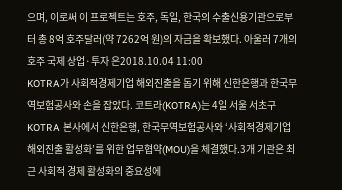으며, 이로써 이 프로젝트는 호주, 독일, 한국의 수출신용기관으로부터 총 8억 호주달러(약 7262억 원)의 자금을 확보했다. 아울러 7개의 호주 국제 상업·투자 은2018.10.04 11:00
KOTRA가 사회적경제기업 해외진출을 돕기 위해 신한은행과 한국무역보험공사와 손을 잡았다. 코트라(KOTRA)는 4일 서울 서초구 KOTRA 본사에서 신한은행, 한국무역보험공사와 ‘사회적경제기업 해외진출 활성화’를 위한 업무협약(MOU)을 체결했다.3개 기관은 최근 사회적 경제 활성화의 중요성에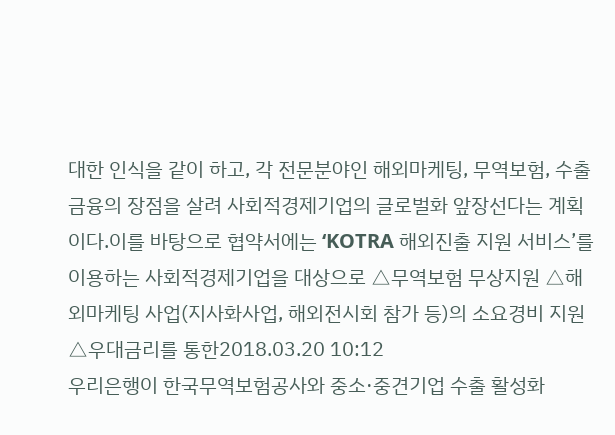대한 인식을 같이 하고, 각 전문분야인 해외마케팅, 무역보험, 수출금융의 장점을 살려 사회적경제기업의 글로벌화 앞장선다는 계획이다.이를 바탕으로 협약서에는 ‘KOTRA 해외진출 지원 서비스’를 이용하는 사회적경제기업을 대상으로 △무역보험 무상지원 △해외마케팅 사업(지사화사업, 해외전시회 참가 등)의 소요경비 지원 △우대금리를 통한2018.03.20 10:12
우리은행이 한국무역보험공사와 중소·중견기업 수출 활성화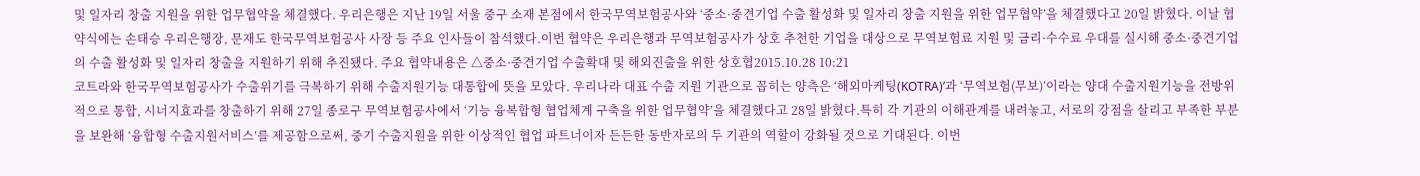및 일자리 창출 지원을 위한 업무협약을 체결했다. 우리은행은 지난 19일 서울 중구 소재 본점에서 한국무역보험공사와 ‘중소·중견기업 수출 활성화 및 일자리 창출 지원을 위한 업무협약’을 체결했다고 20일 밝혔다. 이날 협약식에는 손태승 우리은행장, 문재도 한국무역보험공사 사장 등 주요 인사들이 참석했다.이번 협약은 우리은행과 무역보험공사가 상호 추천한 기업을 대상으로 무역보험료 지원 및 금리·수수료 우대를 실시해 중소·중견기업의 수출 활성화 및 일자리 창출을 지원하기 위해 추진됐다. 주요 협약내용은 △중소·중견기업 수출확대 및 해외진출을 위한 상호협2015.10.28 10:21
코트라와 한국무역보험공사가 수출위기를 극복하기 위해 수출지원기능 대통합에 뜻을 모았다. 우리나라 대표 수출 지원 기관으로 꼽히는 양측은 ‘해외마케팅(KOTRA)’과 ‘무역보험(무보)’이라는 양대 수출지원기능을 전방위적으로 통합, 시너지효과를 창출하기 위해 27일 종로구 무역보험공사에서 ‘기능 융복합형 협업체계 구축을 위한 업무협약’을 체결했다고 28일 밝혔다.특히 각 기관의 이해관계를 내려놓고, 서로의 강점을 살리고 부족한 부분을 보완해 ‘융합형 수출지원서비스’를 제공함으로써, 중기 수출지원을 위한 이상적인 협업 파트너이자 든든한 동반자로의 두 기관의 역할이 강화될 것으로 기대된다. 이번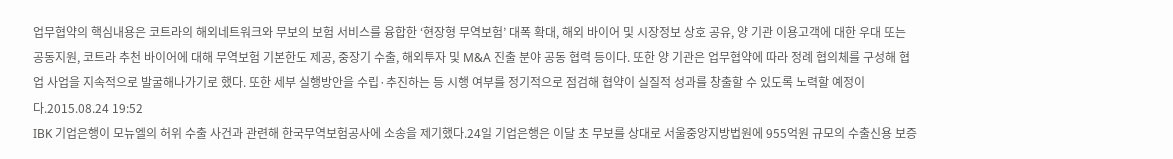업무협약의 핵심내용은 코트라의 해외네트워크와 무보의 보험 서비스를 융합한 ‘현장형 무역보험’ 대폭 확대, 해외 바이어 및 시장정보 상호 공유, 양 기관 이용고객에 대한 우대 또는 공동지원, 코트라 추천 바이어에 대해 무역보험 기본한도 제공, 중장기 수출, 해외투자 및 M&A 진출 분야 공동 협력 등이다. 또한 양 기관은 업무협약에 따라 정례 협의체를 구성해 협업 사업을 지속적으로 발굴해나가기로 했다. 또한 세부 실행방안을 수립·추진하는 등 시행 여부를 정기적으로 점검해 협약이 실질적 성과를 창출할 수 있도록 노력할 예정이다.2015.08.24 19:52
IBK 기업은행이 모뉴엘의 허위 수출 사건과 관련해 한국무역보험공사에 소송을 제기했다.24일 기업은행은 이달 초 무보를 상대로 서울중앙지방법원에 955억원 규모의 수출신용 보증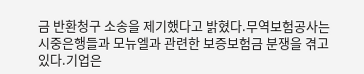금 반환청구 소송을 제기했다고 밝혔다.무역보험공사는 시중은행들과 모뉴엘과 관련한 보증보험금 분쟁을 겪고 있다.기업은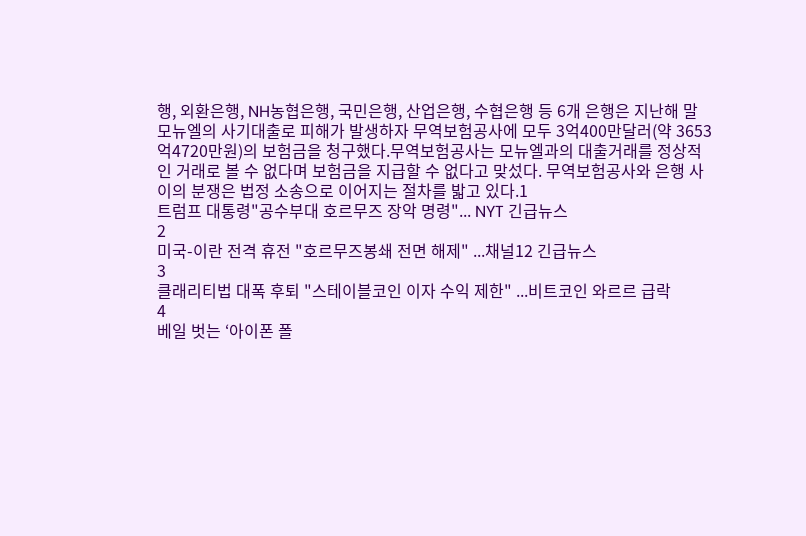행, 외환은행, NH농협은행, 국민은행, 산업은행, 수협은행 등 6개 은행은 지난해 말 모뉴엘의 사기대출로 피해가 발생하자 무역보험공사에 모두 3억400만달러(약 3653억4720만원)의 보험금을 청구했다.무역보험공사는 모뉴엘과의 대출거래를 정상적인 거래로 볼 수 없다며 보험금을 지급할 수 없다고 맞섰다. 무역보험공사와 은행 사이의 분쟁은 법정 소송으로 이어지는 절차를 밟고 있다.1
트럼프 대통령"공수부대 호르무즈 장악 명령"... NYT 긴급뉴스
2
미국-이란 전격 휴전 "호르무즈봉쇄 전면 해제" ...채널12 긴급뉴스
3
클래리티법 대폭 후퇴 "스테이블코인 이자 수익 제한" ...비트코인 와르르 급락
4
베일 벗는 ‘아이폰 폴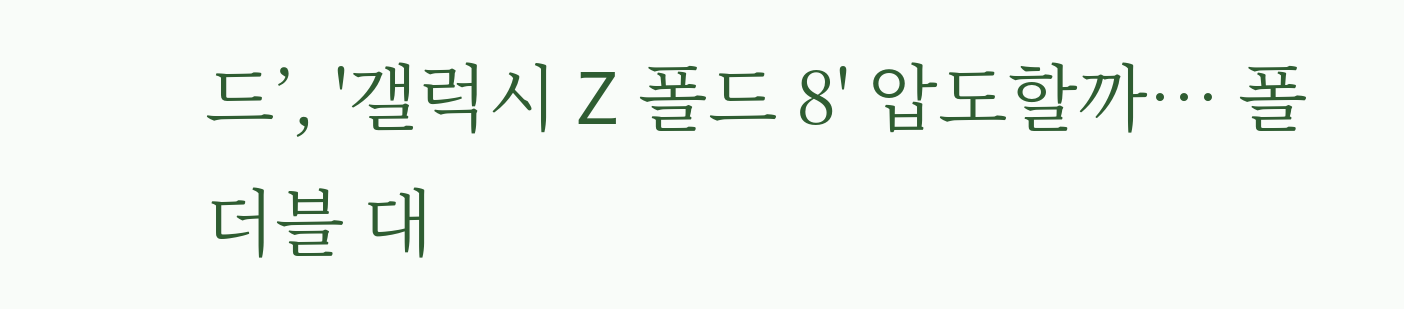드’, '갤럭시 Z 폴드 8' 압도할까… 폴더블 대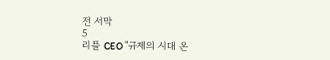전 서막
5
리플 CEO "규제의 시대 온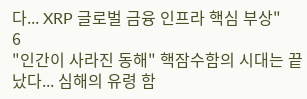다... XRP 글로벌 금융 인프라 핵심 부상"
6
"인간이 사라진 동해" 핵잠수함의 시대는 끝났다... 심해의 유령 함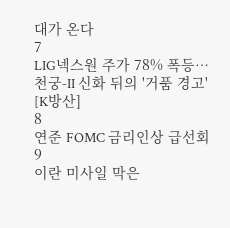대가 온다
7
LIG넥스원 주가 78% 폭등… 천궁-II 신화 뒤의 '거품 경고' [K방산]
8
연준 FOMC 금리인상 급선회
9
이란 미사일 막은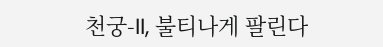천궁-II, 불티나게 팔린다